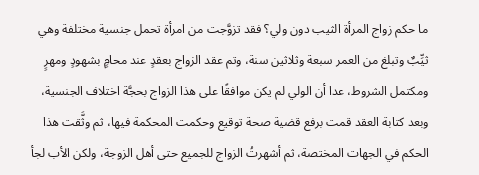ما حكم زواج المرأة الثيب دون ولي؟ فقد تزوَّجت من امرأة تحمل جنسية مختلفة وهي ثيِّبٌ وتبلغ من العمر سبعة وثلاثين سنة، وتم عقد الزواج بعقدٍ عند محامٍ بشهودٍ ومهرٍ ومكتمل الشروط، عدا أن الولي لم يكن موافقًا على هذا الزواج بحجَّة اختلاف الجنسية، وبعد كتابة العقد قمت برفع قضية صحة توقيع وحكمت المحكمة فيها، ثم وثَّقت هذا الحكم في الجهات المختصة، ثم أشهرتُ الزواج للجميع حتى أهل الزوجة، ولكن الأب لجأ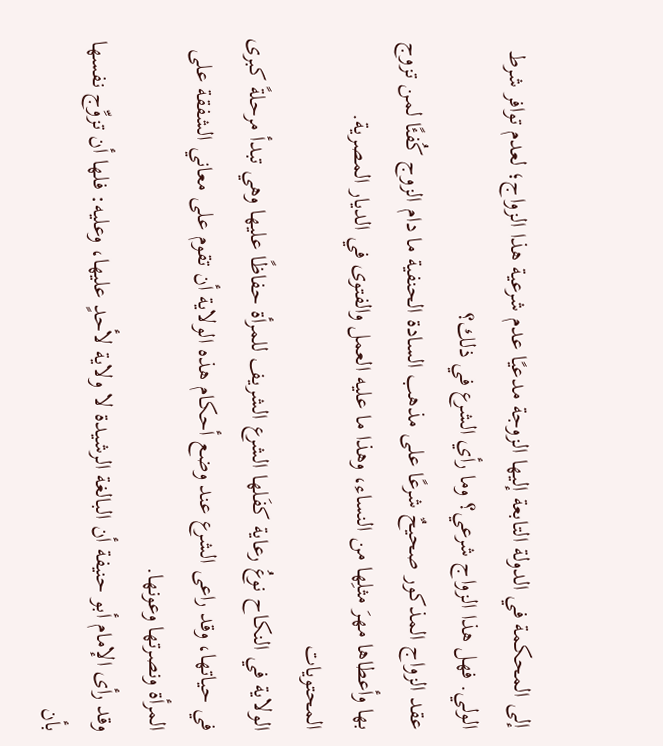إلى المحكمة في الدولة التابعة إليها الزوجة مدعيًا عدم شرعية هذا الزواج؛ لعدم توافر شرط الولي. فهل هذا الزواج شرعي؟ وما رأي الشرع في ذلك؟
عقد الزواج المذكور صحيحٌ شرعًا على مذهب السادة الحنفية ما دام الزوج كُفئًا لمن تزوج بها وأعطاها مهرَ مثلِها من النساء، وهذا ما عليه العمل والفتوى في الديار المصرية.
المحتويات
الولاية في النكاح نوعُ رعاية كفَلها الشرع الشريف للمرأة حفاظًا عليها وهي تبدأ مرحلةً كبرى في حياتها، وقد راعى الشرع عند وضع أحكام هذه الولاية أن تقوم على معاني الشفقة على المرأة ونصرتها وعونها.
وقد رأى الإمام أبو حنيفة أن البالغة الرشيدة لا ولاية لأحدٍ عليها، وعليه: فلها أن تزوِّج نفسها بأن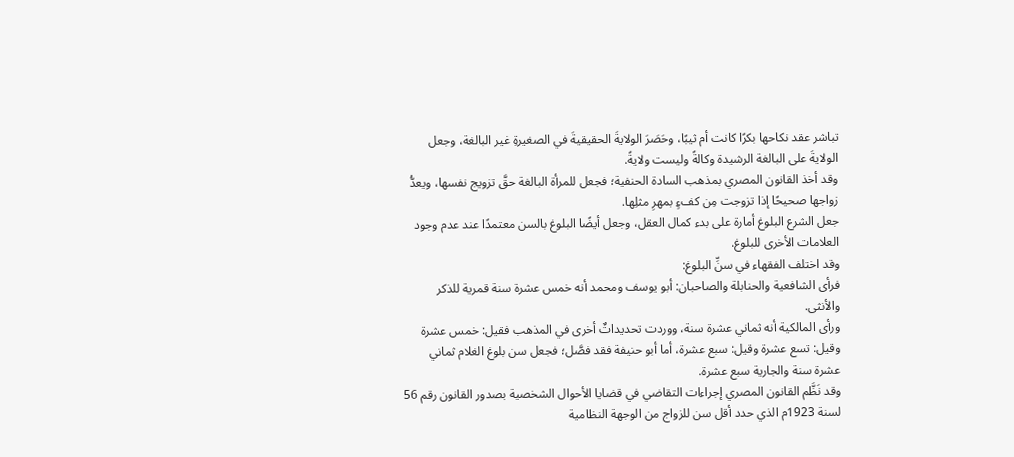تباشر عقد نكاحها بكرًا كانت أم ثيبًا، وحَصَرَ الولايةَ الحقيقيةَ في الصغيرةِ غير البالغة، وجعل الولايةَ على البالغة الرشيدة وكالةً وليست ولايةً.
وقد أخذ القانون المصري بمذهب السادة الحنفية؛ فجعل للمرأة البالغة حقَّ تزويج نفسها، ويعدُّ زواجها صحيحًا إذا تزوجت مِن كفءٍ بمهرِ مثلِها.
جعل الشرع البلوغ أمارة على بدء كمال العقل، وجعل أيضًا البلوغ بالسن معتمدًا عند عدم وجود العلامات الأخرى للبلوغ.
وقد اختلف الفقهاء في سنِّ البلوغ:
فرأى الشافعية والحنابلة والصاحبان: أبو يوسف ومحمد أنه خمس عشرة سنة قمرية للذكر والأنثى.
ورأى المالكية أنه ثماني عشرة سنة، ووردت تحديداتٌ أخرى في المذهب فقيل: خمس عشرة وقيل: تسع عشرة وقيل: سبع عشرة، أما أبو حنيفة فقد فصَّل؛ فجعل سن بلوغ الغلام ثماني عشرة سنة والجارية سبع عشرة.
وقد نَظَّم القانون المصري إجراءات التقاضي في قضايا الأحوال الشخصية بصدور القانون رقم 56 لسنة 1923م الذي حدد أقل سن للزواج من الوجهة النظامية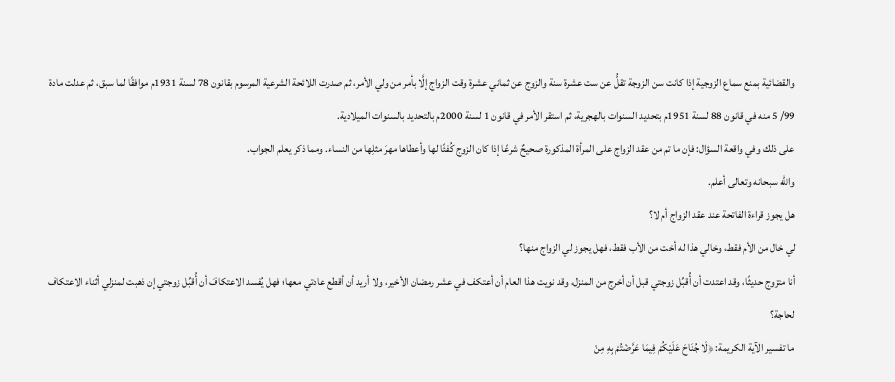والقضائية بمنع سماع الزوجية إذا كانت سن الزوجة تقلُّ عن ست عشرة سنة والزوج عن ثماني عشرة وقت الزواج إلَّا بأمر من ولي الأمر، ثم صدرت اللائحة الشرعية المرسوم بقانون 78 لسنة 1931م موافقًا لما سبق، ثم عدلت مادة 99/ 5 منه في قانون 88 لسنة 1951م بتحديد السنوات بالهجرية، ثم استقر الأمر في قانون 1 لسنة 2000م بالتحديد بالسنوات الميلادية.
على ذلك وفي واقعة السؤال: فإن ما تم من عقد الزواج على المرأة المذكورة صحيحٌ شرعًا إذا كان الزوج كُفئًا لها وأعطاها مهرَ مثلِها من النساء. ومما ذكر يعلم الجواب.
والله سبحانه وتعالى أعلم.
هل يجوز قراءة الفاتحة عند عقد الزواج أم لا؟
لي خال من الأم فقط، وخالي هذا له أخت من الأب فقط، فهل يجوز لي الزواج منها؟
أنا متزوج حديثًا، وقد اعتدت أن أُقبِّل زوجتي قبل أن أخرج من المنزل، وقد نويت هذا العام أن أعتكف في عشر رمضان الأخير، ولا أريد أن أقطع عادتي معها؛ فهل يُفسد الاعتكافَ أن أُقبِّل زوجتي إن ذهبت لمنزلي أثناء الاعتكاف لحاجة؟
ما تفسير الآية الكريمة: ﴿لَا جُنَاحَ عَلَيْكُمْ فِيمَا عَرَّضْتُمْ بِهِ مِنْ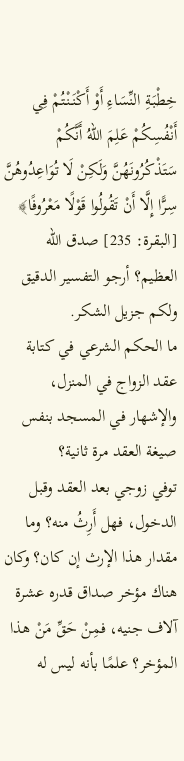خِطْبَةِ النِّسَاءِ أَوْ أَكْنَنْتُمْ فِي أَنْفُسِكُمْ عَلِمَ اللهُ أَنَّكُمْ سَتَذْكُرُونَهُنَّ وَلَكِنْ لَا تُوَاعِدُوهُنَّ سِرًّا إِلَّا أَنْ تَقُولُوا قَوْلًا مَعْرُوفًا﴾ [البقرة: 235] صدق الله العظيم؟ أرجو التفسير الدقيق ولكم جزيل الشكر.
ما الحكم الشرعي في كتابة عقد الزواج في المنزل، والإشهار في المسجد بنفس صيغة العقد مرة ثانية؟
توفي زوجي بعد العقد وقبل الدخول، فهل أَرِثُ منه؟ وما مقدار هذا الإرث إن كان؟ وكان هناك مؤخر صداق قدره عشرة آلاف جنيه، فمِنْ حَقِّ مَنْ هذا المؤخر؟ علمًا بأنه ليس له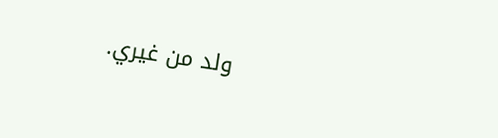ولد من غيري.